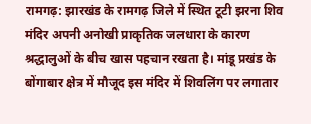रामगढ़: झारखंड के रामगढ़ जिले में स्थित टूटी झरना शिव मंदिर अपनी अनोखी प्राकृतिक जलधारा के कारण श्रद्धालुओं के बीच खास पहचान रखता है। मांडू प्रखंड के बोंगाबार क्षेत्र में मौजूद इस मंदिर में शिवलिंग पर लगातार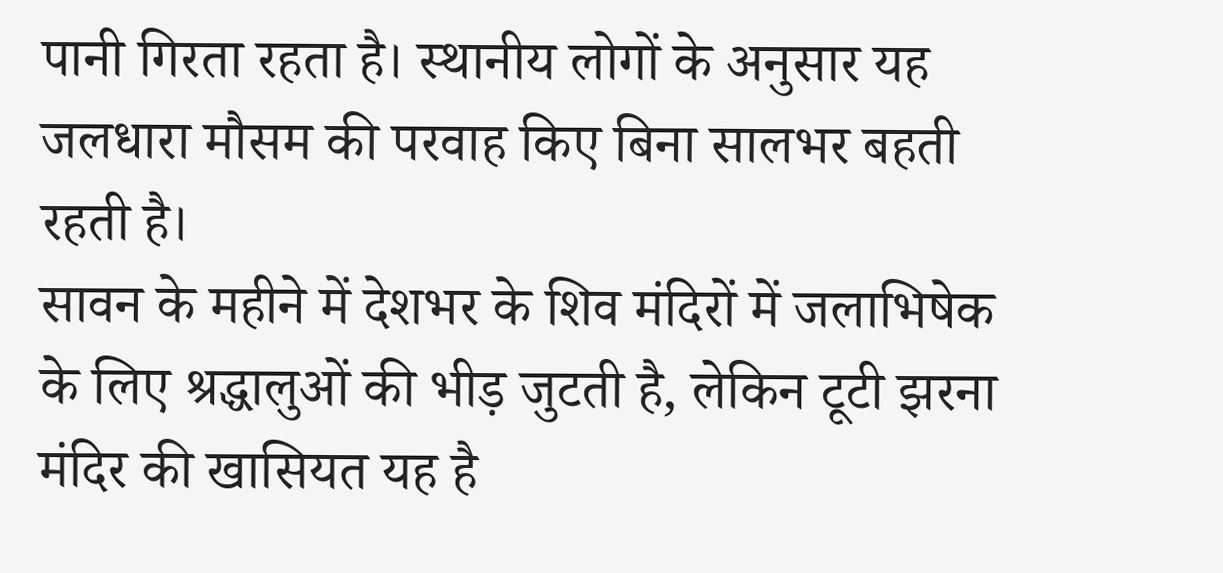पानी गिरता रहता है। स्थानीय लोगों के अनुसार यह जलधारा मौसम की परवाह किए बिना सालभर बहती रहती है।
सावन के महीने में देशभर के शिव मंदिरों में जलाभिषेक के लिए श्रद्धालुओं की भीड़ जुटती है, लेकिन टूटी झरना मंदिर की खासियत यह है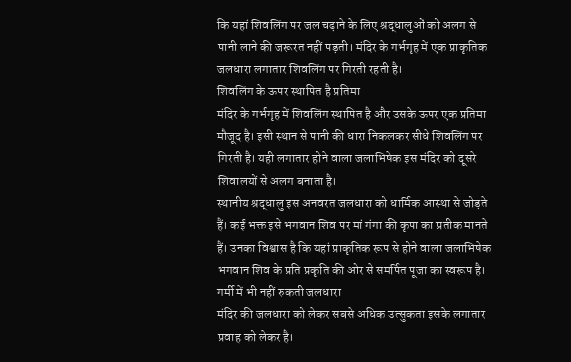कि यहां शिवलिंग पर जल चढ़ाने के लिए श्रद्धालुओं को अलग से पानी लाने की जरूरत नहीं पड़ती। मंदिर के गर्भगृह में एक प्राकृतिक जलधारा लगातार शिवलिंग पर गिरती रहती है।
शिवलिंग के ऊपर स्थापित है प्रतिमा
मंदिर के गर्भगृह में शिवलिंग स्थापित है और उसके ऊपर एक प्रतिमा मौजूद है। इसी स्थान से पानी की धारा निकलकर सीधे शिवलिंग पर गिरती है। यही लगातार होने वाला जलाभिषेक इस मंदिर को दूसरे शिवालयों से अलग बनाता है।
स्थानीय श्रद्धालु इस अनवरत जलधारा को धार्मिक आस्था से जोड़ते हैं। कई भक्त इसे भगवान शिव पर मां गंगा की कृपा का प्रतीक मानते हैं। उनका विश्वास है कि यहां प्राकृतिक रूप से होने वाला जलाभिषेक भगवान शिव के प्रति प्रकृति की ओर से समर्पित पूजा का स्वरूप है।
गर्मी में भी नहीं रुकती जलधारा
मंदिर की जलधारा को लेकर सबसे अधिक उत्सुकता इसके लगातार प्रवाह को लेकर है।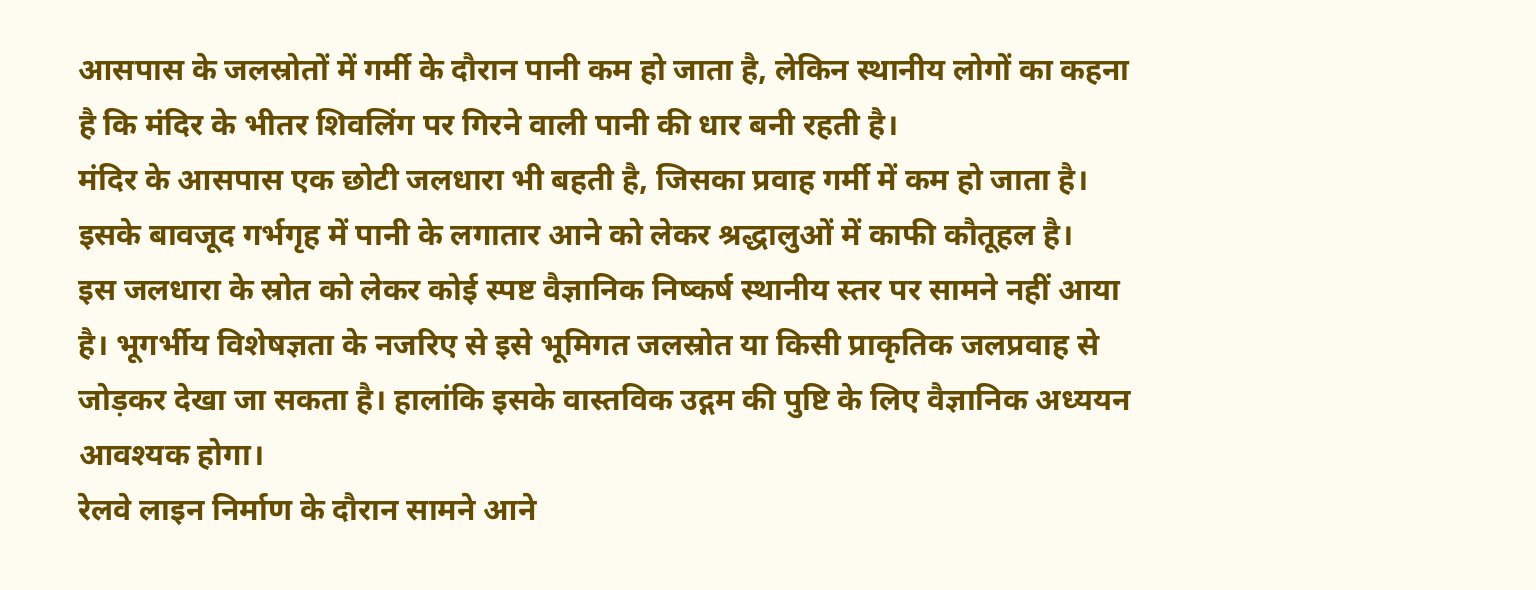आसपास के जलस्रोतों में गर्मी के दौरान पानी कम हो जाता है, लेकिन स्थानीय लोगों का कहना है कि मंदिर के भीतर शिवलिंग पर गिरने वाली पानी की धार बनी रहती है।
मंदिर के आसपास एक छोटी जलधारा भी बहती है, जिसका प्रवाह गर्मी में कम हो जाता है। इसके बावजूद गर्भगृह में पानी के लगातार आने को लेकर श्रद्धालुओं में काफी कौतूहल है।
इस जलधारा के स्रोत को लेकर कोई स्पष्ट वैज्ञानिक निष्कर्ष स्थानीय स्तर पर सामने नहीं आया है। भूगर्भीय विशेषज्ञता के नजरिए से इसे भूमिगत जलस्रोत या किसी प्राकृतिक जलप्रवाह से जोड़कर देखा जा सकता है। हालांकि इसके वास्तविक उद्गम की पुष्टि के लिए वैज्ञानिक अध्ययन आवश्यक होगा।
रेलवे लाइन निर्माण के दौरान सामने आने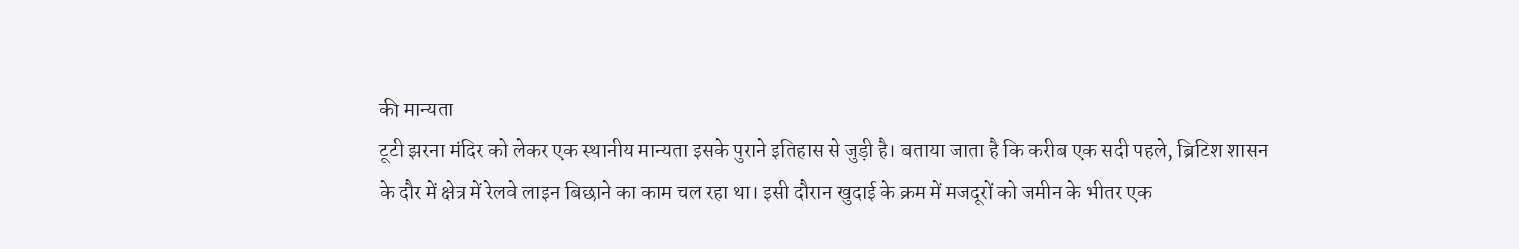की मान्यता
टूटी झरना मंदिर को लेकर एक स्थानीय मान्यता इसके पुराने इतिहास से जुड़ी है। बताया जाता है कि करीब एक सदी पहले, ब्रिटिश शासन के दौर में क्षेत्र में रेलवे लाइन बिछाने का काम चल रहा था। इसी दौरान खुदाई के क्रम में मजदूरों को जमीन के भीतर एक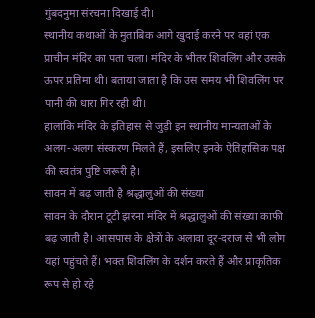गुंबदनुमा संरचना दिखाई दी।
स्थानीय कथाओं के मुताबिक आगे खुदाई करने पर वहां एक प्राचीन मंदिर का पता चला। मंदिर के भीतर शिवलिंग और उसके ऊपर प्रतिमा थी। बताया जाता है कि उस समय भी शिवलिंग पर पानी की धारा गिर रही थी।
हालांकि मंदिर के इतिहास से जुड़ी इन स्थानीय मान्यताओं के अलग-अलग संस्करण मिलते हैं, इसलिए इनके ऐतिहासिक पक्ष की स्वतंत्र पुष्टि जरूरी है।
सावन में बढ़ जाती है श्रद्धालुओं की संख्या
सावन के दौरान टूटी झरना मंदिर में श्रद्धालुओं की संख्या काफी बढ़ जाती है। आसपास के क्षेत्रों के अलावा दूर-दराज से भी लोग यहां पहुंचते हैं। भक्त शिवलिंग के दर्शन करते हैं और प्राकृतिक रूप से हो रहे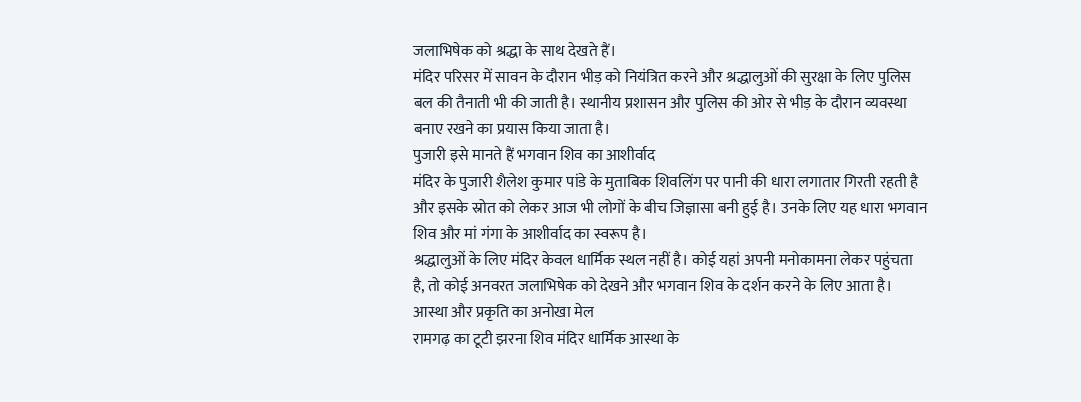जलाभिषेक को श्रद्धा के साथ देखते हैं।
मंदिर परिसर में सावन के दौरान भीड़ को नियंत्रित करने और श्रद्धालुओं की सुरक्षा के लिए पुलिस बल की तैनाती भी की जाती है। स्थानीय प्रशासन और पुलिस की ओर से भीड़ के दौरान व्यवस्था बनाए रखने का प्रयास किया जाता है।
पुजारी इसे मानते हैं भगवान शिव का आशीर्वाद
मंदिर के पुजारी शैलेश कुमार पांडे के मुताबिक शिवलिंग पर पानी की धारा लगातार गिरती रहती है और इसके स्रोत को लेकर आज भी लोगों के बीच जिज्ञासा बनी हुई है। उनके लिए यह धारा भगवान शिव और मां गंगा के आशीर्वाद का स्वरूप है।
श्रद्धालुओं के लिए मंदिर केवल धार्मिक स्थल नहीं है। कोई यहां अपनी मनोकामना लेकर पहुंचता है, तो कोई अनवरत जलाभिषेक को देखने और भगवान शिव के दर्शन करने के लिए आता है।
आस्था और प्रकृति का अनोखा मेल
रामगढ़ का टूटी झरना शिव मंदिर धार्मिक आस्था के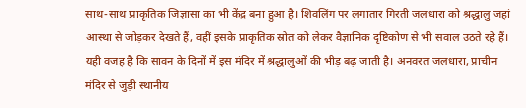साथ-साथ प्राकृतिक जिज्ञासा का भी केंद्र बना हुआ है। शिवलिंग पर लगातार गिरती जलधारा को श्रद्धालु जहां आस्था से जोड़कर देखते हैं, वहीं इसके प्राकृतिक स्रोत को लेकर वैज्ञानिक दृष्टिकोण से भी सवाल उठते रहे हैं।
यही वजह है कि सावन के दिनों में इस मंदिर में श्रद्धालुओं की भीड़ बढ़ जाती है। अनवरत जलधारा, प्राचीन मंदिर से जुड़ी स्थानीय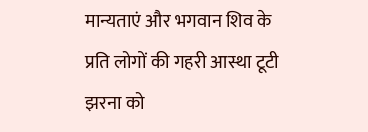मान्यताएं और भगवान शिव के प्रति लोगों की गहरी आस्था टूटी झरना को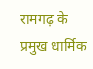रामगढ़ के प्रमुख धार्मिक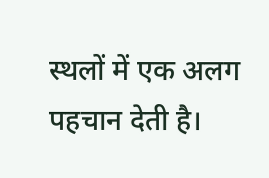स्थलों में एक अलग पहचान देती है।